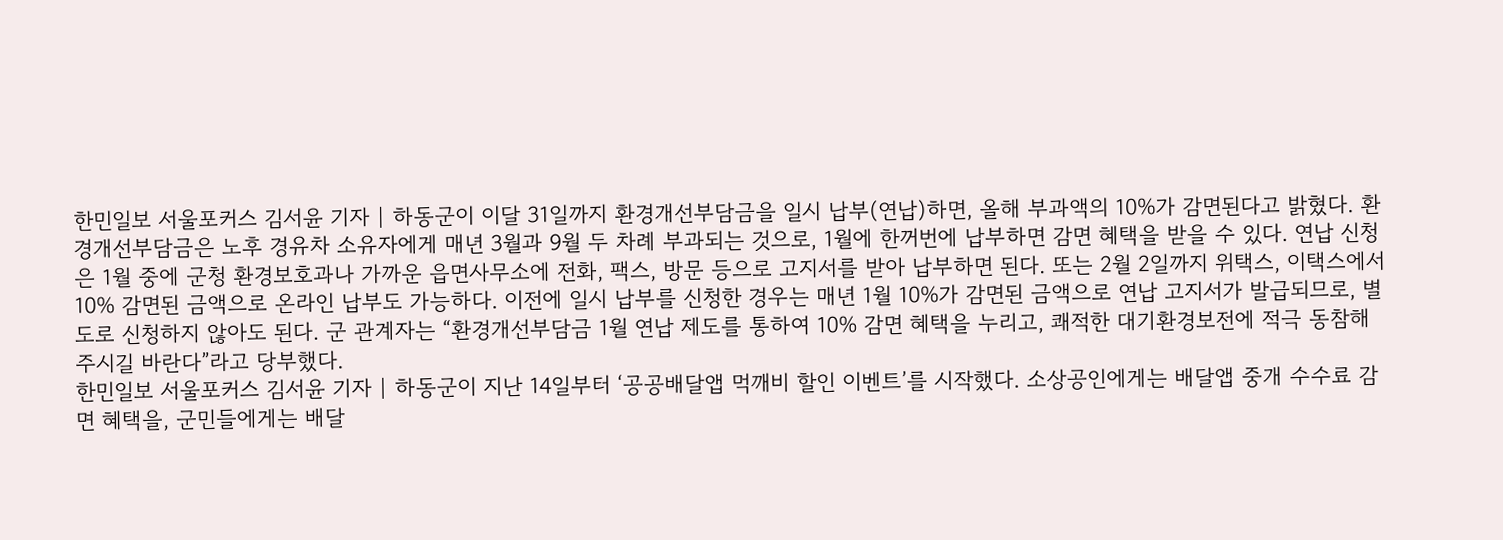한민일보 서울포커스 김서윤 기자 | 하동군이 이달 31일까지 환경개선부담금을 일시 납부(연납)하면, 올해 부과액의 10%가 감면된다고 밝혔다. 환경개선부담금은 노후 경유차 소유자에게 매년 3월과 9월 두 차례 부과되는 것으로, 1월에 한꺼번에 납부하면 감면 혜택을 받을 수 있다. 연납 신청은 1월 중에 군청 환경보호과나 가까운 읍면사무소에 전화, 팩스, 방문 등으로 고지서를 받아 납부하면 된다. 또는 2월 2일까지 위택스, 이택스에서 10% 감면된 금액으로 온라인 납부도 가능하다. 이전에 일시 납부를 신청한 경우는 매년 1월 10%가 감면된 금액으로 연납 고지서가 발급되므로, 별도로 신청하지 않아도 된다. 군 관계자는 “환경개선부담금 1월 연납 제도를 통하여 10% 감면 혜택을 누리고, 쾌적한 대기환경보전에 적극 동참해 주시길 바란다”라고 당부했다.
한민일보 서울포커스 김서윤 기자 | 하동군이 지난 14일부터 ‘공공배달앱 먹깨비 할인 이벤트’를 시작했다. 소상공인에게는 배달앱 중개 수수료 감면 혜택을, 군민들에게는 배달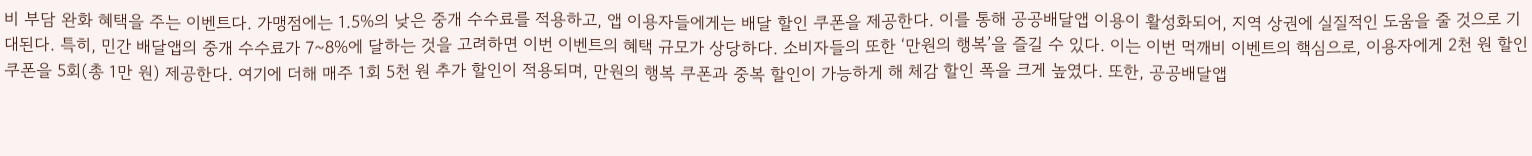비 부담 완화 혜택을 주는 이벤트다. 가맹점에는 1.5%의 낮은 중개 수수료를 적용하고, 앱 이용자들에게는 배달 할인 쿠폰을 제공한다. 이를 통해 공공배달앱 이용이 활성화되어, 지역 상권에 실질적인 도움을 줄 것으로 기대된다. 특히, 민간 배달앱의 중개 수수료가 7~8%에 달하는 것을 고려하면 이번 이벤트의 혜택 규모가 상당하다. 소비자들의 또한 ‘만원의 행복’을 즐길 수 있다. 이는 이번 먹깨비 이벤트의 핵심으로, 이용자에게 2천 원 할인 쿠폰을 5회(총 1만 원) 제공한다. 여기에 더해 매주 1회 5천 원 추가 할인이 적용되며, 만원의 행복 쿠폰과 중복 할인이 가능하게 해 체감 할인 폭을 크게 높였다. 또한, 공공배달앱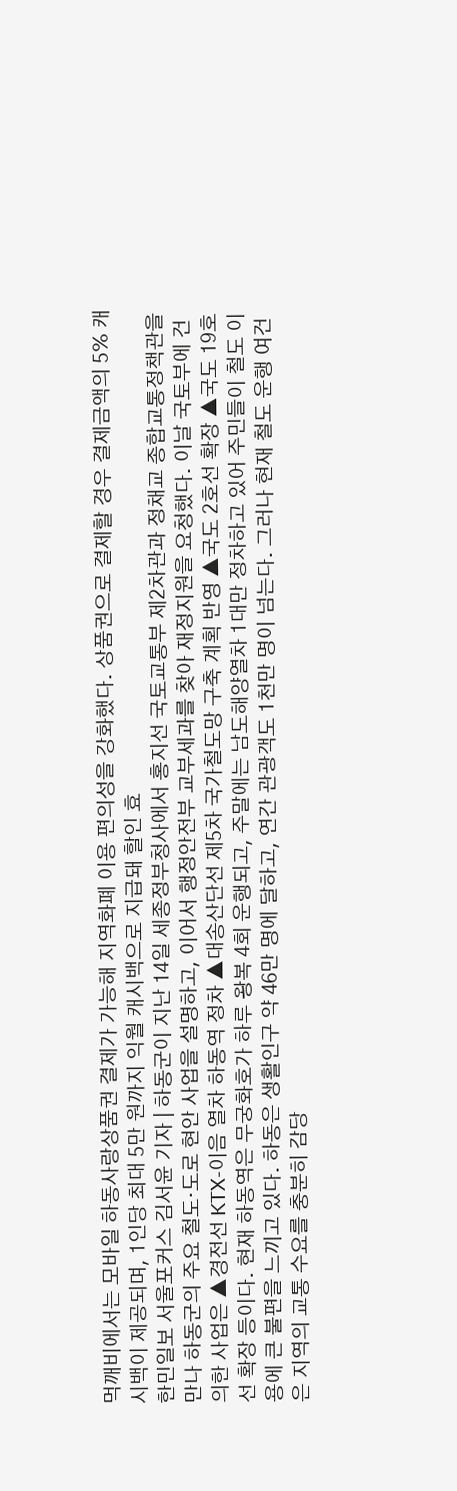먹깨비에서는 모바일 하동사랑상품권 결제가 가능해 지역화폐 이용 편의성을 강화했다. 상품권으로 결제할 경우 결제금액의 5% 캐시백이 제공되며, 1인당 최대 5만 원까지 익월 캐시백으로 지급돼 할인 효
한민일보 서울포커스 김서윤 기자 | 하동군이 지난 14일 세종정부청사에서 홍지선 국토교통부 제2차관과 정채교 종합교통정책관을 만나 하동군의 주요 철도·도로 현안 사업을 설명하고, 이어서 행정안전부 교부세과를 찾아 재정지원을 요청했다. 이날 국토부에 건의한 사업은 ▲경전선 KTX-이음 열차 하동역 정차 ▲대송산단선 제5차 국가철도망 구축 계획 반영 ▲국도 2호선 확장 ▲국도 19호선 확장 등이다. 현재 하동역은 무궁화호가 하루 왕복 4회 운행되고, 주말에는 남도해양열차 1대만 정차하고 있어 주민들이 철도 이용에 큰 불편을 느끼고 있다. 하동은 생활인구 약 46만 명에 달하고, 연간 관광객도 1천만 명이 넘는다. 그러나 현재 철도 운행 여건은 지역의 교통 수요를 충분히 감당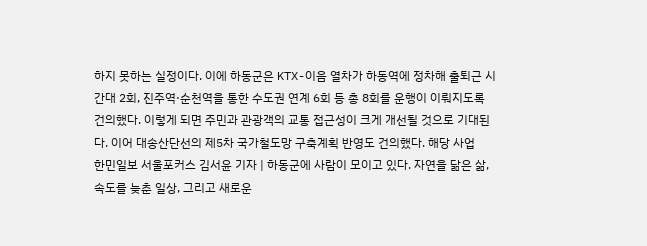하지 못하는 실정이다. 이에 하동군은 KTX-이음 열차가 하동역에 정차해 출퇴근 시간대 2회, 진주역·순천역을 통한 수도권 연계 6회 등 총 8회를 운행이 이뤄지도록 건의했다. 이렇게 되면 주민과 관광객의 교통 접근성이 크게 개선될 것으로 기대된다. 이어 대송산단선의 제5차 국가철도망 구축계획 반영도 건의했다. 해당 사업
한민일보 서울포커스 김서윤 기자 | 하동군에 사람이 모이고 있다. 자연을 닮은 삶, 속도를 늦춘 일상, 그리고 새로운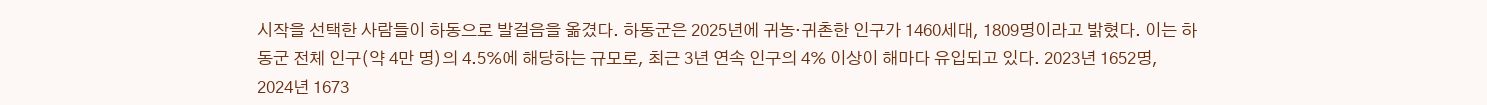시작을 선택한 사람들이 하동으로 발걸음을 옮겼다. 하동군은 2025년에 귀농·귀촌한 인구가 1460세대, 1809명이라고 밝혔다. 이는 하동군 전체 인구(약 4만 명)의 4.5%에 해당하는 규모로, 최근 3년 연속 인구의 4% 이상이 해마다 유입되고 있다. 2023년 1652명, 2024년 1673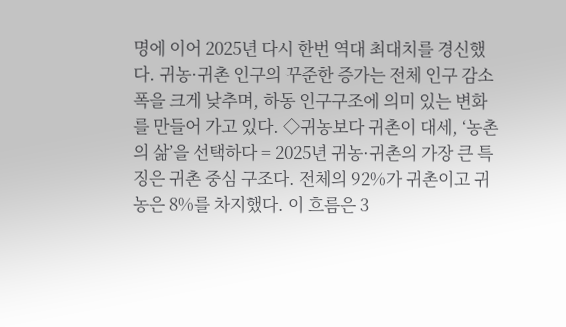명에 이어 2025년 다시 한번 역대 최대치를 경신했다. 귀농·귀촌 인구의 꾸준한 증가는 전체 인구 감소 폭을 크게 낮추며, 하동 인구구조에 의미 있는 변화를 만들어 가고 있다. ◇귀농보다 귀촌이 대세, ‘농촌의 삶’을 선택하다 = 2025년 귀농·귀촌의 가장 큰 특징은 귀촌 중심 구조다. 전체의 92%가 귀촌이고 귀농은 8%를 차지했다. 이 흐름은 3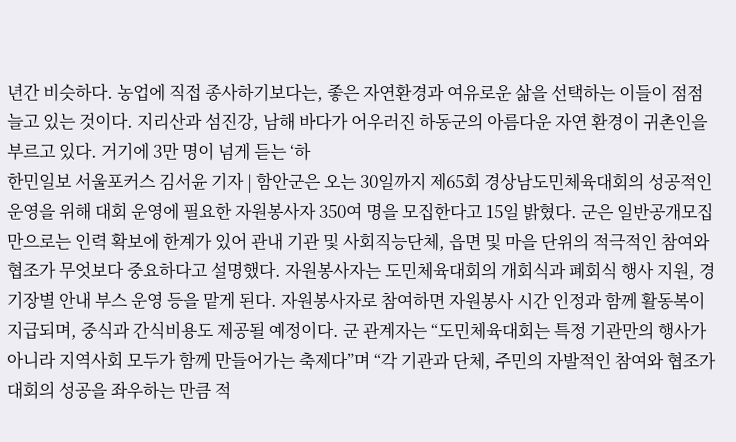년간 비슷하다. 농업에 직접 종사하기보다는, 좋은 자연환경과 여유로운 삶을 선택하는 이들이 점점 늘고 있는 것이다. 지리산과 섬진강, 남해 바다가 어우러진 하동군의 아름다운 자연 환경이 귀촌인을 부르고 있다. 거기에 3만 명이 넘게 듣는 ‘하
한민일보 서울포커스 김서윤 기자 | 함안군은 오는 30일까지 제65회 경상남도민체육대회의 성공적인 운영을 위해 대회 운영에 필요한 자원봉사자 350여 명을 모집한다고 15일 밝혔다. 군은 일반공개모집만으로는 인력 확보에 한계가 있어 관내 기관 및 사회직능단체, 읍면 및 마을 단위의 적극적인 참여와 협조가 무엇보다 중요하다고 설명했다. 자원봉사자는 도민체육대회의 개회식과 폐회식 행사 지원, 경기장별 안내 부스 운영 등을 맡게 된다. 자원봉사자로 참여하면 자원봉사 시간 인정과 함께 활동복이 지급되며, 중식과 간식비용도 제공될 예정이다. 군 관계자는 “도민체육대회는 특정 기관만의 행사가 아니라 지역사회 모두가 함께 만들어가는 축제다”며 “각 기관과 단체, 주민의 자발적인 참여와 협조가 대회의 성공을 좌우하는 만큼 적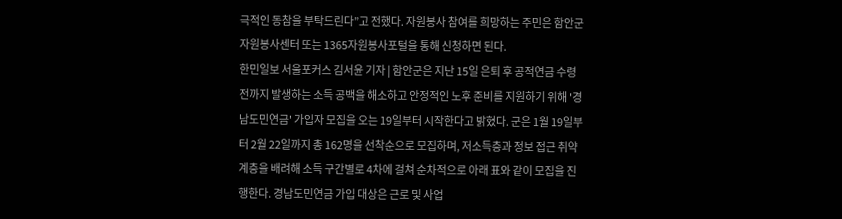극적인 동참을 부탁드린다”고 전했다. 자원봉사 참여를 희망하는 주민은 함안군 자원봉사센터 또는 1365자원봉사포털을 통해 신청하면 된다.
한민일보 서울포커스 김서윤 기자 | 함안군은 지난 15일 은퇴 후 공적연금 수령 전까지 발생하는 소득 공백을 해소하고 안정적인 노후 준비를 지원하기 위해 '경남도민연금' 가입자 모집을 오는 19일부터 시작한다고 밝혔다. 군은 1월 19일부터 2월 22일까지 총 162명을 선착순으로 모집하며, 저소득층과 정보 접근 취약계층을 배려해 소득 구간별로 4차에 걸쳐 순차적으로 아래 표와 같이 모집을 진행한다. 경남도민연금 가입 대상은 근로 및 사업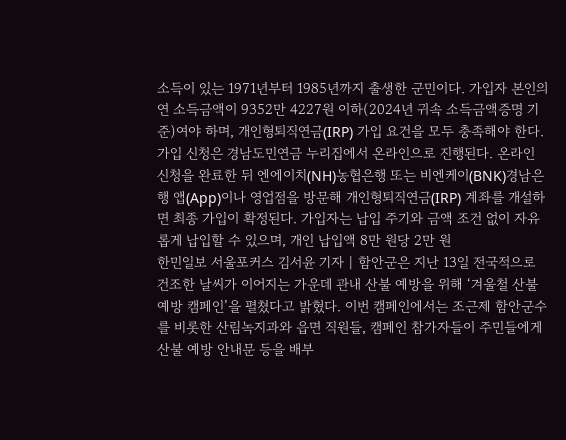소득이 있는 1971년부터 1985년까지 출생한 군민이다. 가입자 본인의 연 소득금액이 9352만 4227원 이하(2024년 귀속 소득금액증명 기준)여야 하며, 개인형퇴직연금(IRP) 가입 요건을 모두 충족해야 한다. 가입 신청은 경남도민연금 누리집에서 온라인으로 진행된다. 온라인 신청을 완료한 뒤 엔에이치(NH)농협은행 또는 비엔케이(BNK)경남은행 앱(App)이나 영업점을 방문해 개인형퇴직연금(IRP) 계좌를 개설하면 최종 가입이 확정된다. 가입자는 납입 주기와 금액 조건 없이 자유롭게 납입할 수 있으며, 개인 납입액 8만 원당 2만 원
한민일보 서울포커스 김서윤 기자 | 함안군은 지난 13일 전국적으로 건조한 날씨가 이어지는 가운데 관내 산불 예방을 위해 ‘겨울철 산불 예방 캠페인’을 펼쳤다고 밝혔다. 이번 캠페인에서는 조근제 함안군수를 비롯한 산림녹지과와 읍면 직원들, 캠페인 참가자들이 주민들에게 산불 예방 안내문 등을 배부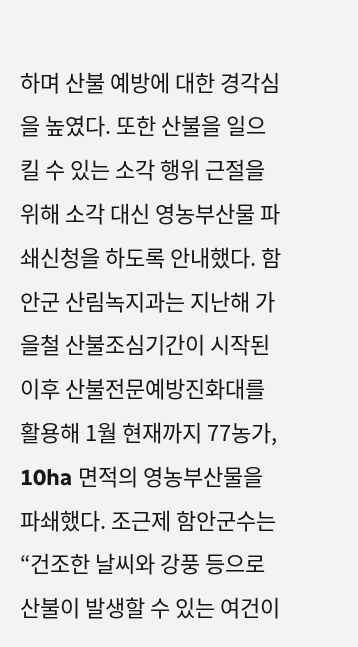하며 산불 예방에 대한 경각심을 높였다. 또한 산불을 일으킬 수 있는 소각 행위 근절을 위해 소각 대신 영농부산물 파쇄신청을 하도록 안내했다. 함안군 산림녹지과는 지난해 가을철 산불조심기간이 시작된 이후 산불전문예방진화대를 활용해 1월 현재까지 77농가, 10ha 면적의 영농부산물을 파쇄했다. 조근제 함안군수는 “건조한 날씨와 강풍 등으로 산불이 발생할 수 있는 여건이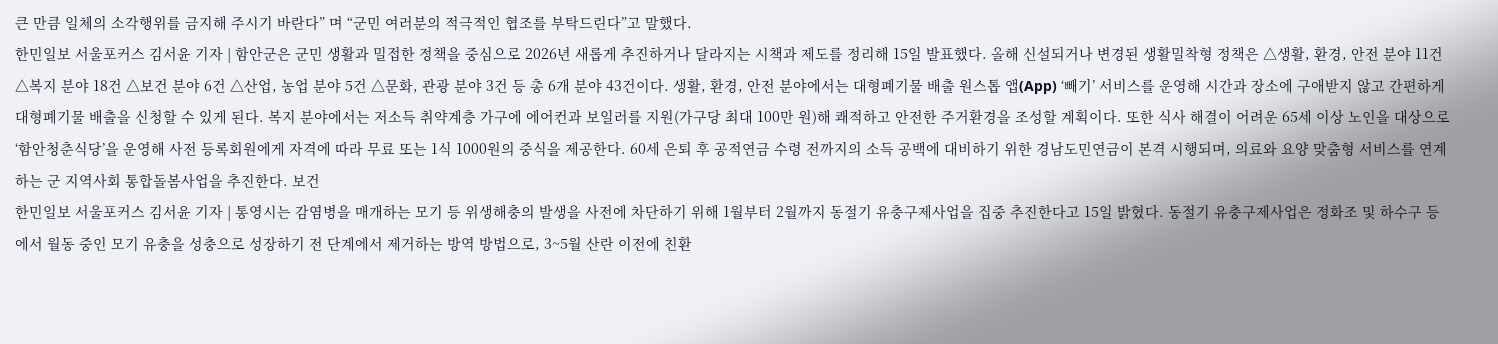큰 만큼 일체의 소각행위를 금지해 주시기 바란다” 며 “군민 여러분의 적극적인 협조를 부탁드린다”고 말했다.
한민일보 서울포커스 김서윤 기자 | 함안군은 군민 생활과 밀접한 정책을 중심으로 2026년 새롭게 추진하거나 달라지는 시책과 제도를 정리해 15일 발표했다. 올해 신설되거나 변경된 생활밀착형 정책은 △생활, 환경, 안전 분야 11건 △복지 분야 18건 △보건 분야 6건 △산업, 농업 분야 5건 △문화, 관광 분야 3건 등 총 6개 분야 43건이다. 생활, 환경, 안전 분야에서는 대형폐기물 배출 원스톱 앱(App) ‘빼기’ 서비스를 운영해 시간과 장소에 구애받지 않고 간편하게 대형폐기물 배출을 신청할 수 있게 된다. 복지 분야에서는 저소득 취약계층 가구에 에어컨과 보일러를 지원(가구당 최대 100만 원)해 쾌적하고 안전한 주거환경을 조성할 계획이다. 또한 식사 해결이 어려운 65세 이상 노인을 대상으로 ‘함안청춘식당’을 운영해 사전 등록회원에게 자격에 따라 무료 또는 1식 1000원의 중식을 제공한다. 60세 은퇴 후 공적연금 수령 전까지의 소득 공백에 대비하기 위한 경남도민연금이 본격 시행되며, 의료와 요양 맞춤형 서비스를 연계하는 군 지역사회 통합돌봄사업을 추진한다. 보건
한민일보 서울포커스 김서윤 기자 | 통영시는 감염병을 매개하는 모기 등 위생해충의 발생을 사전에 차단하기 위해 1월부터 2월까지 동절기 유충구제사업을 집중 추진한다고 15일 밝혔다. 동절기 유충구제사업은 정화조 및 하수구 등에서 월동 중인 모기 유충을 성충으로 성장하기 전 단계에서 제거하는 방역 방법으로, 3~5월 산란 이전에 친환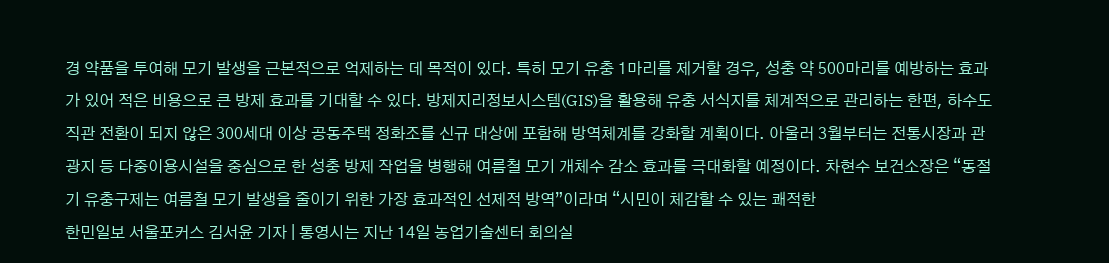경 약품을 투여해 모기 발생을 근본적으로 억제하는 데 목적이 있다. 특히 모기 유충 1마리를 제거할 경우, 성충 약 500마리를 예방하는 효과가 있어 적은 비용으로 큰 방제 효과를 기대할 수 있다. 방제지리정보시스템(GIS)을 활용해 유충 서식지를 체계적으로 관리하는 한편, 하수도 직관 전환이 되지 않은 300세대 이상 공동주택 정화조를 신규 대상에 포함해 방역체계를 강화할 계획이다. 아울러 3월부터는 전통시장과 관광지 등 다중이용시설을 중심으로 한 성충 방제 작업을 병행해 여름철 모기 개체수 감소 효과를 극대화할 예정이다. 차현수 보건소장은 “동절기 유충구제는 여름철 모기 발생을 줄이기 위한 가장 효과적인 선제적 방역”이라며 “시민이 체감할 수 있는 쾌적한
한민일보 서울포커스 김서윤 기자 | 통영시는 지난 14일 농업기술센터 회의실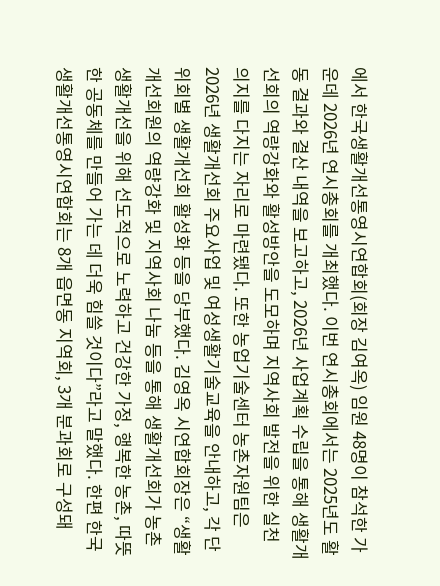에서 한국생활개선통영시연합회(회장 김여옥) 임원 48명이 참석한 가운데 2026년 연시총회를 개최했다. 이번 연시총회에서는 2025년도 활동 결과와 결산 내역을 보고하고, 2026년 사업계획 수립을 통해 생활개선회의 역량강화와 활성방안을 도모하며 지역사회 발전을 위한 실천 의지를 다지는 자리로 마련됐다. 또한 농업기술센터 농촌자원팀은 2026년 생활개선회 주요사업 및 여성생활기술교육을 안내하고, 각 단위회별 생활개선회 활성화 등을 당부했다. 김영옥 시연합회장은 “생활개선회원의 역량강화 및 지역사회 나눔 등을 통해 생활개선회가 농촌생활개선을 위해 선도적으로 노력하고 건강한 가정, 행복한 농촌, 따뜻한 공동체를 만들어 가는 데 더욱 힘쓸 것이다”라고 말했다. 한편 한국생활개선통영시연합회는 8개 읍면동 지역회, 3개 분과회로 구성돼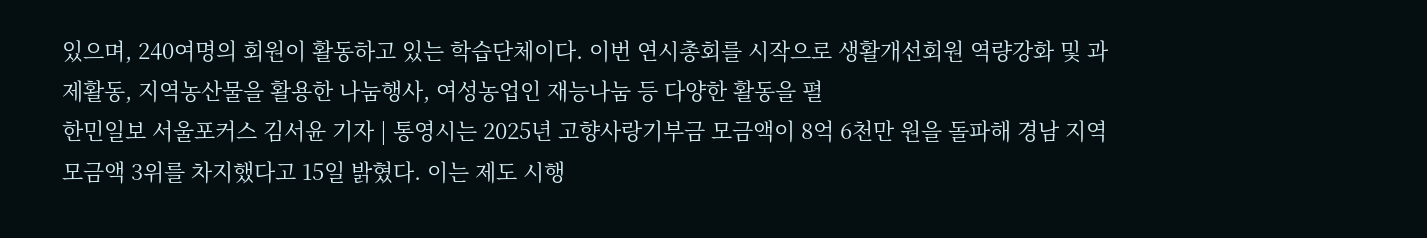있으며, 240여명의 회원이 활동하고 있는 학습단체이다. 이번 연시총회를 시작으로 생활개선회원 역량강화 및 과제활동, 지역농산물을 활용한 나눔행사, 여성농업인 재능나눔 등 다양한 활동을 펼
한민일보 서울포커스 김서윤 기자 | 통영시는 2025년 고향사랑기부금 모금액이 8억 6천만 원을 돌파해 경남 지역 모금액 3위를 차지했다고 15일 밝혔다. 이는 제도 시행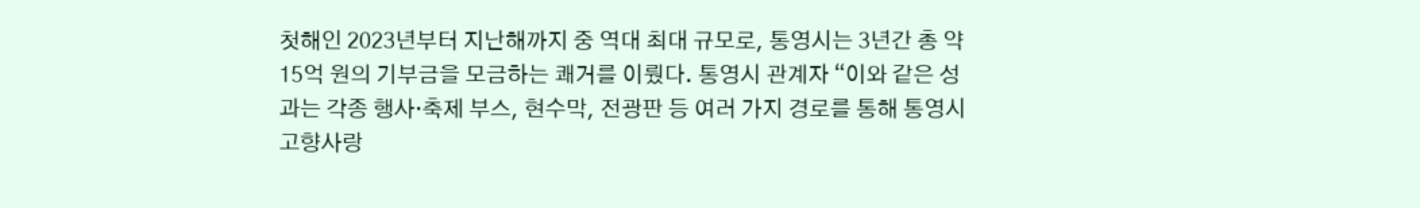첫해인 2023년부터 지난해까지 중 역대 최대 규모로, 통영시는 3년간 총 약 15억 원의 기부금을 모금하는 쾌거를 이뤘다. 통영시 관계자 “이와 같은 성과는 각종 행사·축제 부스, 현수막, 전광판 등 여러 가지 경로를 통해 통영시 고향사랑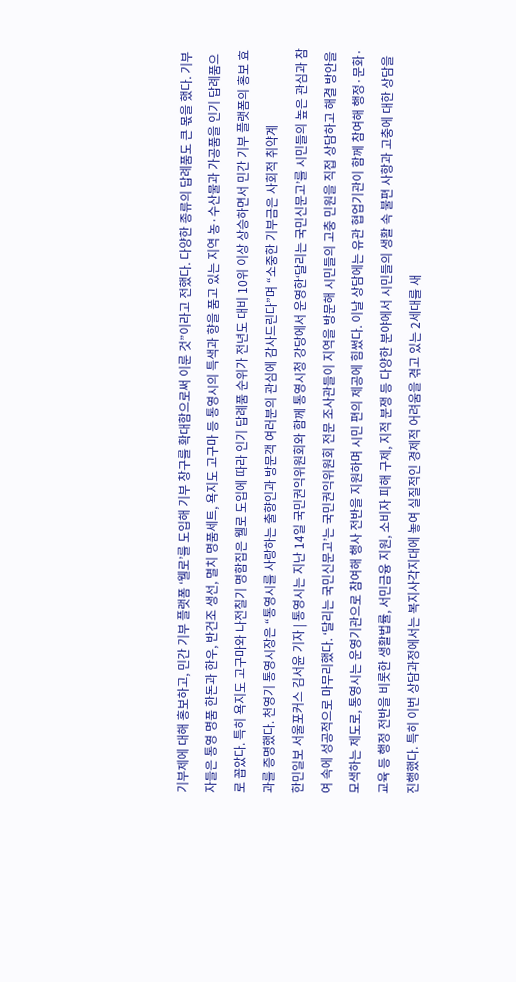기부제에 대해 홍보하고, 민간 기부 플랫폼 ‘웰로’를 도입해 기부 창구를 확대함으로써 이룬 것”이라고 전했다. 다양한 종류의 답례품도 큰 몫을 했다. 기부자들은 통영 명품 한돈과 한우, 반건조 생선, 멸치 명품세트, 욕지도 고구마 등 통영시의 특색과 향을 품고 있는 지역 농·수산물과 가공품을 인기 답례품으로 꼽았다. 특히 욕지도 고구마와 나전칠기 명함집은 웰로 도입에 따라 인기 답례품 순위가 전년도 대비 10위 이상 상승하면서 민간 기부 플랫폼의 홍보 효과를 증명했다. 천영기 통영시장은 “통영시를 사랑하는 출향인과 방문객 여러분의 관심에 감사드린다”며 “소중한 기부금은 사회적 취약계
한민일보 서울포커스 김서윤 기자 | 통영시는 지난 14일 국민권익위원회와 함께 통영시청 강당에서 운영한‘달리는 국민신문고’를 시민들의 높은 관심과 참여 속에 성공적으로 마무리했다. ‘달리는 국민신문고’는 국민권익위원회 전문 조사관들이 지역을 방문해 시민들의 고충 민원을 직접 상담하고 해결 방안을 모색하는 제도로, 통영시는 운영기관으로 참여해 행사 전반을 지원하며 시민 편의 제공에 힘썼다. 이날 상담에는 유관 협업기관이 함께 참여해 행정·문화·교육 등 행정 전반을 비롯한 생활법률, 서민금융 지원, 소비자 피해 구제, 지적 분쟁 등 다양한 분야에서 시민들의 생활 속 불편 사항과 고충에 대한 상담을 진행했다. 특히 이번 상담과정에서는 복지사각지대에 놓여 실질적인 경제적 어려움을 겪고 있는 2세대를 새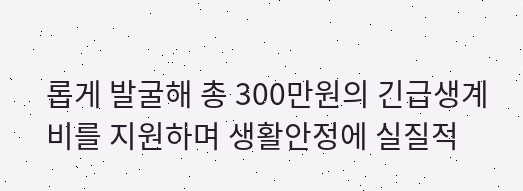롭게 발굴해 총 300만원의 긴급생계비를 지원하며 생활안정에 실질적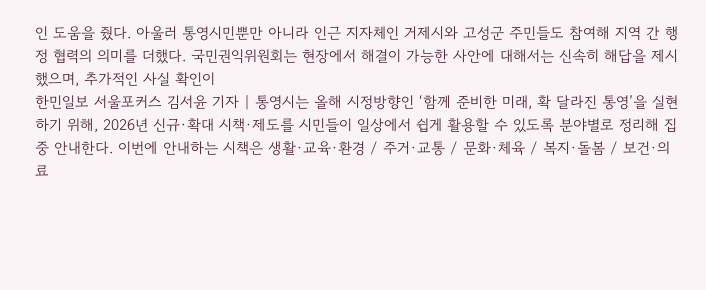인 도움을 줬다. 아울러 통영시민뿐만 아니라 인근 지자체인 거제시와 고성군 주민들도 참여해 지역 간 행정 협력의 의미를 더했다. 국민권익위원회는 현장에서 해결이 가능한 사안에 대해서는 신속히 해답을 제시했으며, 추가적인 사실 확인이
한민일보 서울포커스 김서윤 기자 | 통영시는 올해 시정방향인 ‘함께 준비한 미래, 확 달라진 통영’을 실현하기 위해, 2026년 신규·확대 시책·제도를 시민들이 일상에서 쉽게 활용할 수 있도록 분야별로 정리해 집중 안내한다. 이번에 안내하는 시책은 생활·교육·환경 / 주거·교통 / 문화·체육 / 복지·돌봄 / 보건·의료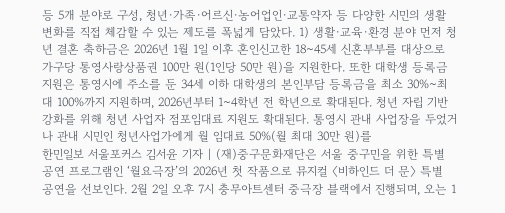등 5개 분야로 구성, 청년·가족·어르신·농어업인·교통약자 등 다양한 시민의 생활 변화를 직접 체감할 수 있는 제도를 폭넓게 담았다. 1) 생활·교육·환경 분야 먼저 청년 결혼 축하금은 2026년 1월 1일 이후 혼인신고한 18~45세 신혼부부를 대상으로 가구당 통영사랑상품권 100만 원(1인당 50만 원)을 지원한다. 또한 대학생 등록금 지원은 통영시에 주소를 둔 34세 이하 대학생의 본인부담 등록금을 최소 30%~최대 100%까지 지원하며, 2026년부터 1~4학년 전 학년으로 확대된다. 청년 자립 기반 강화를 위해 청년 사업자 점포임대료 지원도 확대된다. 통영시 관내 사업장을 두었거나 관내 시민인 청년사업가에게 월 임대료 50%(월 최대 30만 원)를
한민일보 서울포커스 김서윤 기자 | (재)중구문화재단은 서울 중구민을 위한 특별 공연 프로그램인 ‘월요극장’의 2026년 첫 작품으로 뮤지컬 〈비하인드 더 문〉 특별 공연을 선보인다. 2월 2일 오후 7시 충무아트센터 중극장 블랙에서 진행되며, 오는 1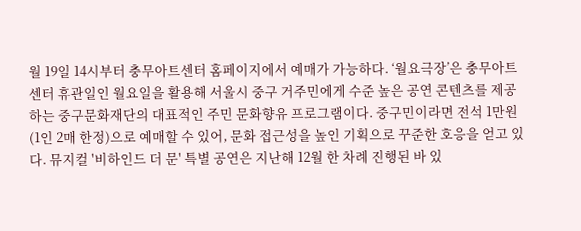월 19일 14시부터 충무아트센터 홈페이지에서 예매가 가능하다. ‘월요극장’은 충무아트센터 휴관일인 월요일을 활용해 서울시 중구 거주민에게 수준 높은 공연 콘텐츠를 제공하는 중구문화재단의 대표적인 주민 문화향유 프로그램이다. 중구민이라면 전석 1만원(1인 2매 한정)으로 예매할 수 있어, 문화 접근성을 높인 기획으로 꾸준한 호응을 얻고 있다. 뮤지컬 '비하인드 더 문' 특별 공연은 지난해 12월 한 차례 진행된 바 있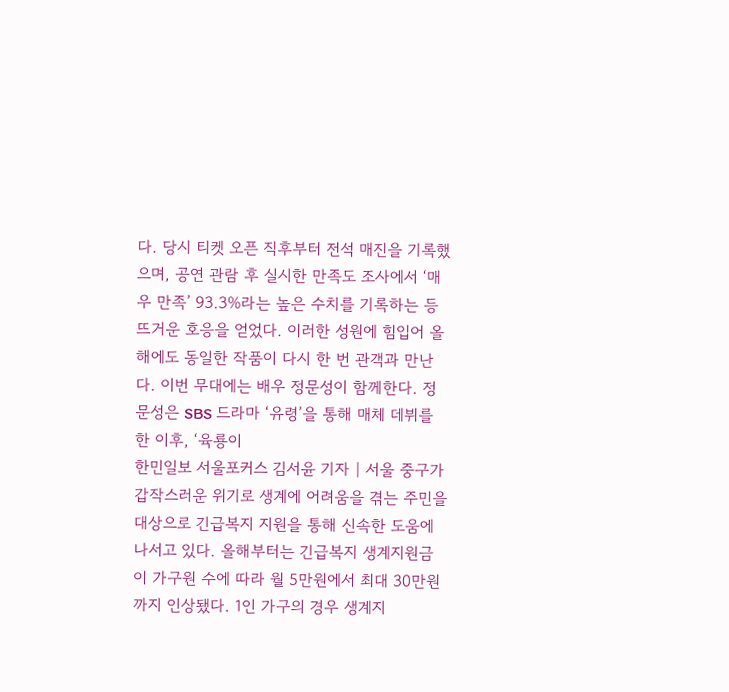다. 당시 티켓 오픈 직후부터 전석 매진을 기록했으며, 공연 관람 후 실시한 만족도 조사에서 ‘매우 만족’ 93.3%라는 높은 수치를 기록하는 등 뜨거운 호응을 얻었다. 이러한 성원에 힘입어 올해에도 동일한 작품이 다시 한 번 관객과 만난다. 이번 무대에는 배우 정문성이 함께한다. 정문성은 SBS 드라마 ‘유령’을 통해 매체 데뷔를 한 이후, ‘육룡이
한민일보 서울포커스 김서윤 기자 | 서울 중구가 갑작스러운 위기로 생계에 어려움을 겪는 주민을 대상으로 긴급복지 지원을 통해 신속한 도움에 나서고 있다. 올해부터는 긴급복지 생계지원금이 가구원 수에 따라 월 5만원에서 최대 30만원까지 인상됐다. 1인 가구의 경우 생계지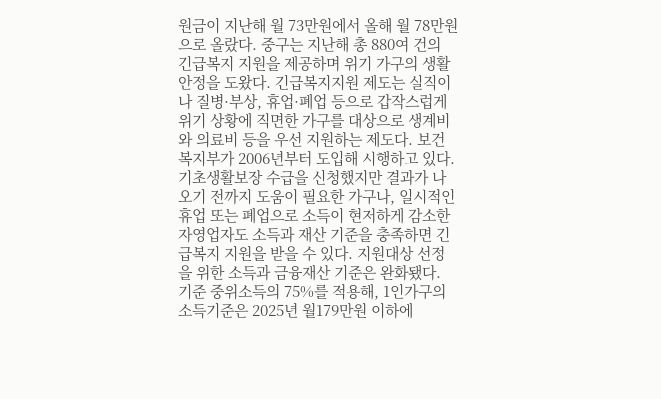원금이 지난해 월 73만원에서 올해 월 78만원으로 올랐다. 중구는 지난해 총 880여 건의 긴급복지 지원을 제공하며 위기 가구의 생활 안정을 도왔다. 긴급복지지원 제도는 실직이나 질병·부상, 휴업·폐업 등으로 갑작스럽게 위기 상황에 직면한 가구를 대상으로 생계비와 의료비 등을 우선 지원하는 제도다. 보건복지부가 2006년부터 도입해 시행하고 있다. 기초생활보장 수급을 신청했지만 결과가 나오기 전까지 도움이 필요한 가구나, 일시적인 휴업 또는 폐업으로 소득이 현저하게 감소한 자영업자도 소득과 재산 기준을 충족하면 긴급복지 지원을 받을 수 있다. 지원대상 선정을 위한 소득과 금융재산 기준은 완화됐다. 기준 중위소득의 75%를 적용해, 1인가구의 소득기준은 2025년 월179만원 이하에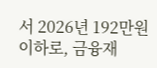서 2026년 192만원 이하로, 금융재